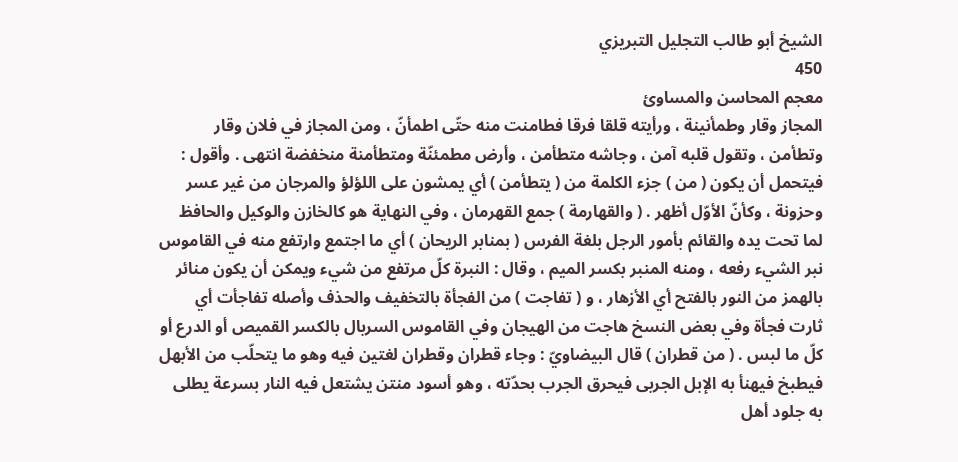الشيخ أبو طالب التجليل التبريزي
450
معجم المحاسن والمساوئ
المجاز وقار وطمأنينة ، ورأيته قلقا فرقا فطامنت منه حتّى اطمأنّ ، ومن المجاز في فلان وقار وتطأمن ، وتقول قلبه آمن ، وجاشه متطأمن ، وأرض مطمئنّة ومتطأمنة منخفضة انتهى . وأقول : فيتحمل أن يكون ( من ) جزء الكلمة من ( يتطأمن ) أي يمشون على اللؤلؤ والمرجان من غير عسر وحزونة ، وكأنّ الأوّل أظهر . ( والقهارمة ) جمع القهرمان ، وفي النهاية هو كالخازن والوكيل والحافظ لما تحت يده والقائم بأمور الرجل بلغة الفرس ( بمنابر الريحان ) أي ما اجتمع وارتفع منه في القاموس نبر الشيء رفعه ، ومنه المنبر بكسر الميم ، وقال : النبرة كلّ مرتفع من شيء ويمكن أن يكون منائر بالهمز من النور بالفتح أي الأزهار ، و ( تفاجت ) من الفجأة بالتخفيف والحذف وأصله تفاجأت أي ثارت فجأة وفي بعض النسخ هاجت من الهيجان وفي القاموس السربال بالكسر القميص أو الدرع أو كلّ ما لبس . ( من قطران ) قال البيضاويّ : وجاء قطران وقطران لغتين فيه وهو ما يتحلّب من الأبهل فيطبخ فيهنأ به الإبل الجربى فيحرق الجرب بحدّته ، وهو أسود منتن يشتعل فيه النار بسرعة يطلى به جلود أهل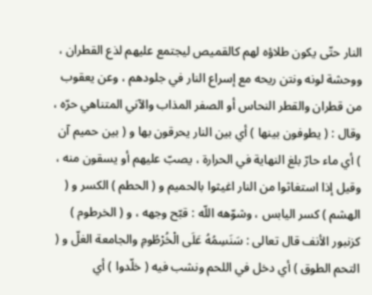النار حتّى يكون طلاؤه لهم كالقميص ليجتمع عليهم لذع القطران ، ووحشة لونه ونتن ريحه مع إسراع النار في جلودهم ، وعن يعقوب من قطران والقطر النحاس أو الصفر المذاب والآني المتناهي حرّه ، وقال : ( يطوفون بينها ) أي بين النار يحرقون بها و ( بين حميم آن ) أي ماء حارّ بلغ النهاية في الحرارة ، يصبّ عليهم أو يسقون منه ، وقيل إذا استغاثوا من النار اغيثوا بالحميم و ( الحطم ) الكسر و ( الهشم ) كسر اليابس ، وشوّهه اللّه : قبّح وجهه ، و ( الخرطوم ) كزنبور الأنف قال تعالى : سَنَسِمُهُ عَلَى الْخُرْطُومِ والجامعة الغلّ و ( التحم الطوق ) أي دخل في اللحم ونشب فيه ( خلّدوا ) أي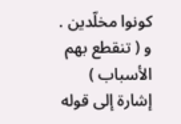كونوا مخلّدين . و ( تنقطع بهم الأسباب ) إشارة إلى قوله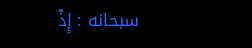سبحانه : إِذْ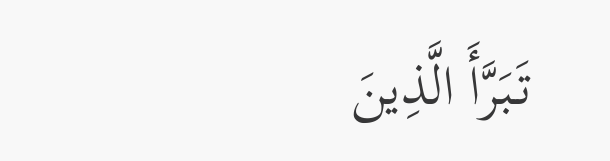تَبَرَّأَ الَّذِينَ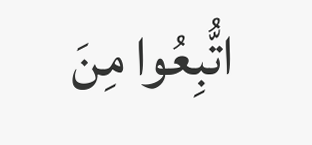اتُّبِعُوا مِنَ